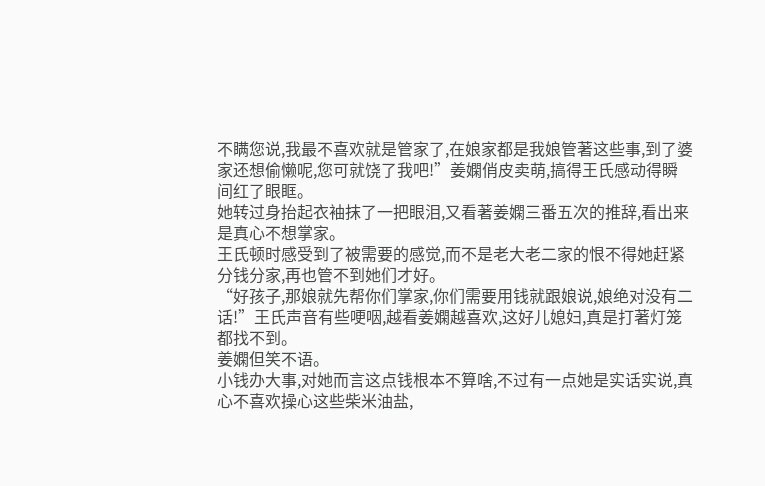不瞒您说,我最不喜欢就是管家了,在娘家都是我娘管著这些事,到了婆家还想偷懒呢,您可就饶了我吧!”姜嫻俏皮卖萌,搞得王氏感动得瞬间红了眼眶。
她转过身抬起衣袖抹了一把眼泪,又看著姜嫻三番五次的推辞,看出来是真心不想掌家。
王氏顿时感受到了被需要的感觉,而不是老大老二家的恨不得她赶紧分钱分家,再也管不到她们才好。
“好孩子,那娘就先帮你们掌家,你们需要用钱就跟娘说,娘绝对没有二话!”王氏声音有些哽咽,越看姜嫻越喜欢,这好儿媳妇,真是打著灯笼都找不到。
姜嫻但笑不语。
小钱办大事,对她而言这点钱根本不算啥,不过有一点她是实话实说,真心不喜欢操心这些柴米油盐,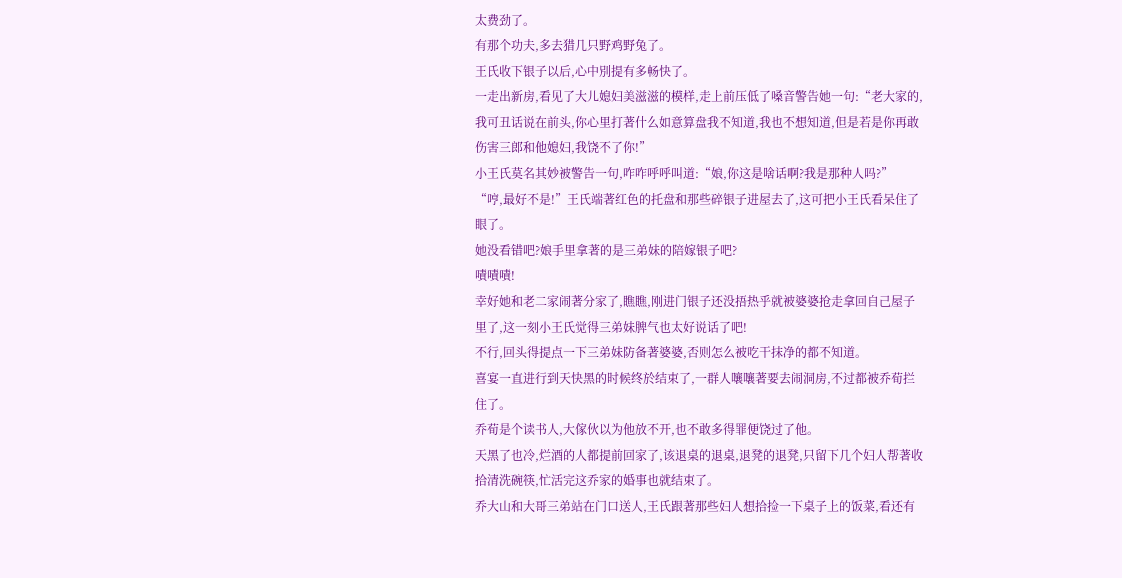太费劲了。
有那个功夫,多去猎几只野鸡野兔了。
王氏收下银子以后,心中別提有多畅快了。
一走出新房,看见了大儿媳妇美滋滋的模样,走上前压低了嗓音警告她一句:“老大家的,我可丑话说在前头,你心里打著什么如意算盘我不知道,我也不想知道,但是若是你再敢伤害三郎和他媳妇,我饶不了你!”
小王氏莫名其妙被警告一句,咋咋呼呼叫道:“娘,你这是啥话啊?我是那种人吗?”
“哼,最好不是!”王氏端著红色的托盘和那些碎银子进屋去了,这可把小王氏看呆住了眼了。
她没看错吧?娘手里拿著的是三弟妹的陪嫁银子吧?
嘖嘖嘖!
幸好她和老二家闹著分家了,瞧瞧,刚进门银子还没捂热乎就被婆婆抢走拿回自己屋子里了,这一刻小王氏觉得三弟妹脾气也太好说话了吧!
不行,回头得提点一下三弟妹防备著婆婆,否则怎么被吃干抹净的都不知道。
喜宴一直进行到天快黑的时候终於结束了,一群人嚷嚷著要去闹洞房,不过都被乔荀拦住了。
乔荀是个读书人,大傢伙以为他放不开,也不敢多得罪便饶过了他。
天黑了也冷,烂酒的人都提前回家了,该退桌的退桌,退凳的退凳,只留下几个妇人帮著收拾清洗碗筷,忙活完这乔家的婚事也就结束了。
乔大山和大哥三弟站在门口送人,王氏跟著那些妇人想拾捡一下桌子上的饭菜,看还有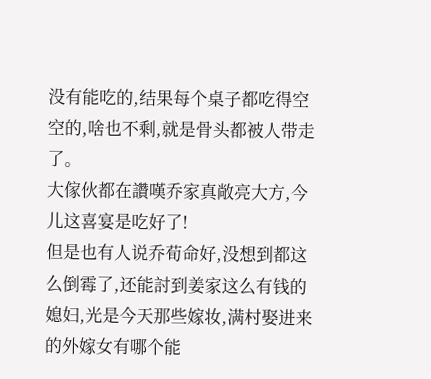没有能吃的,结果每个桌子都吃得空空的,啥也不剩,就是骨头都被人带走了。
大傢伙都在讚嘆乔家真敞亮大方,今儿这喜宴是吃好了!
但是也有人说乔荀命好,没想到都这么倒霉了,还能討到姜家这么有钱的媳妇,光是今天那些嫁妆,满村娶进来的外嫁女有哪个能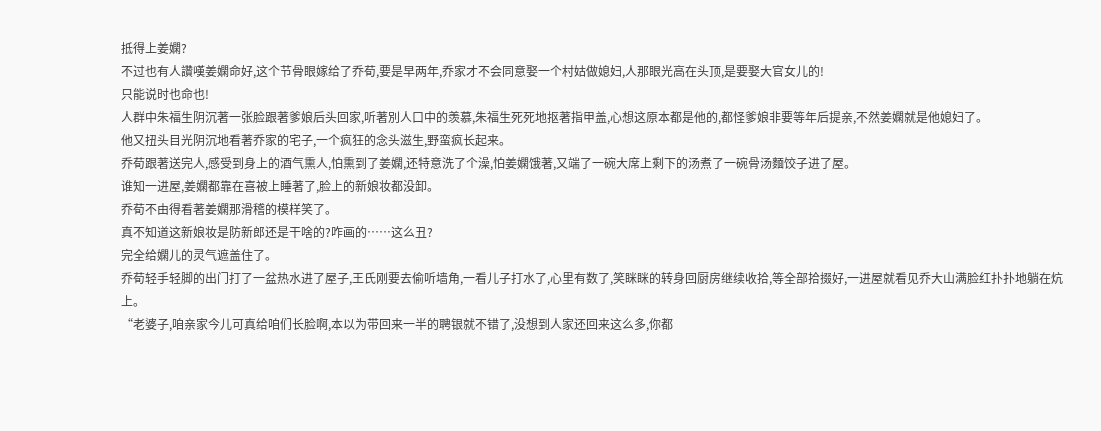抵得上姜嫻?
不过也有人讚嘆姜嫻命好,这个节骨眼嫁给了乔荀,要是早两年,乔家才不会同意娶一个村姑做媳妇,人那眼光高在头顶,是要娶大官女儿的!
只能说时也命也!
人群中朱福生阴沉著一张脸跟著爹娘后头回家,听著別人口中的羡慕,朱福生死死地抠著指甲盖,心想这原本都是他的,都怪爹娘非要等年后提亲,不然姜嫻就是他媳妇了。
他又扭头目光阴沉地看著乔家的宅子,一个疯狂的念头滋生,野蛮疯长起来。
乔荀跟著送完人,感受到身上的酒气熏人,怕熏到了姜嫻,还特意洗了个澡,怕姜嫻饿著,又端了一碗大席上剩下的汤煮了一碗骨汤麵饺子进了屋。
谁知一进屋,姜嫻都靠在喜被上睡著了,脸上的新娘妆都没卸。
乔荀不由得看著姜嫻那滑稽的模样笑了。
真不知道这新娘妆是防新郎还是干啥的?咋画的……这么丑?
完全给嫻儿的灵气遮盖住了。
乔荀轻手轻脚的出门打了一盆热水进了屋子,王氏刚要去偷听墙角,一看儿子打水了,心里有数了,笑眯眯的转身回厨房继续收拾,等全部拾掇好,一进屋就看见乔大山满脸红扑扑地躺在炕上。
“老婆子,咱亲家今儿可真给咱们长脸啊,本以为带回来一半的聘银就不错了,没想到人家还回来这么多,你都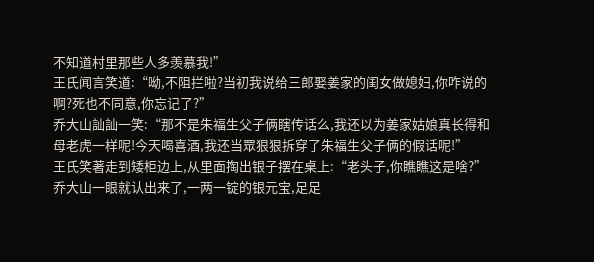不知道村里那些人多羡慕我!”
王氏闻言笑道:“呦,不阻拦啦?当初我说给三郎娶姜家的闺女做媳妇,你咋说的啊?死也不同意,你忘记了?”
乔大山訕訕一笑:“那不是朱福生父子俩瞎传话么,我还以为姜家姑娘真长得和母老虎一样呢!今天喝喜酒,我还当眾狠狠拆穿了朱福生父子俩的假话呢!”
王氏笑著走到矮柜边上,从里面掏出银子摆在桌上:“老头子,你瞧瞧这是啥?”
乔大山一眼就认出来了,一两一锭的银元宝,足足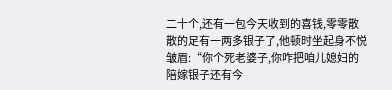二十个,还有一包今天收到的喜钱,零零散散的足有一两多银子了,他顿时坐起身不悦皱眉:“你个死老婆子,你咋把咱儿媳妇的陪嫁银子还有今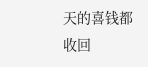天的喜钱都收回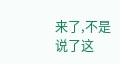来了,不是说了这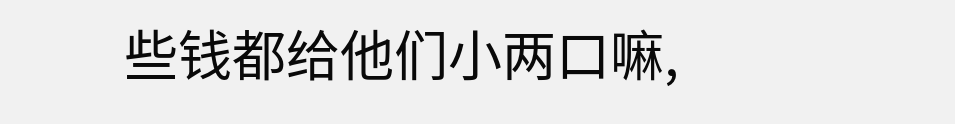些钱都给他们小两口嘛,